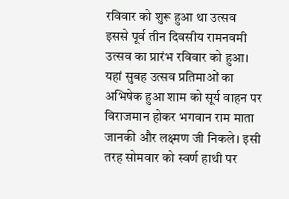रविवार को शुरू हुआ था उत्सव
इससे पूर्व तीन दिवसीय रामनवमी उत्सव का प्रारंभ रविवार को हुआ। यहां सुबह उत्सव प्रतिमाओं का अभिषेक हुआ शाम को सूर्य वाहन पर विराजमान होकर भगवान राम माता जानकी और लक्ष्मण जी निकले। इसी तरह सोमवार को स्वर्ण हाथी पर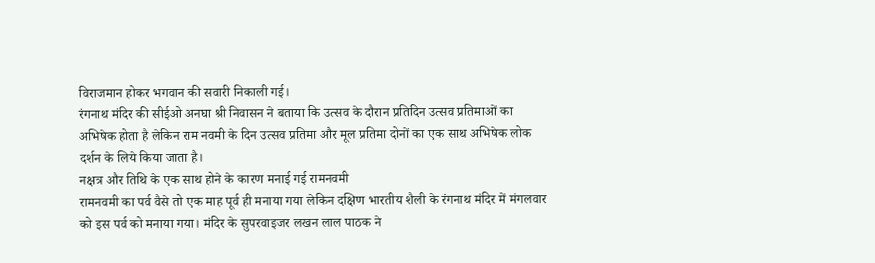विराजमान होकर भगवान की सवारी निकाली गई।
रंगनाथ मंदिर की सीईओ अनघा श्री निवासन ने बताया कि उत्सव के दौरान प्रतिदिन उत्सव प्रतिमाओं का अभिषेक होता है लेकिन राम नवमी के दिन उत्सव प्रतिमा और मूल प्रतिमा दोनों का एक साथ अभिषेक लोक दर्शन के लिये किया जाता है।
नक्षत्र और तिथि के एक साथ होने के कारण मनाई गई रामनवमी
रामनवमी का पर्व वैसे तो एक माह पूर्व ही मनाया गया लेकिन दक्षिण भारतीय शैली के रंगनाथ मंदिर में मंगलवार को इस पर्व को मनाया गया। मंदिर के सुपरवाइजर लखन लाल पाठक ने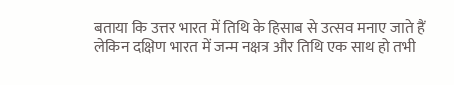बताया कि उत्तर भारत में तिथि के हिसाब से उत्सव मनाए जाते हैं लेकिन दक्षिण भारत में जन्म नक्षत्र और तिथि एक साथ हो तभी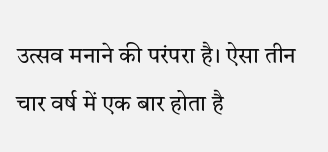उत्सव मनाने की परंपरा है। ऐसा तीन चार वर्ष में एक बार होता है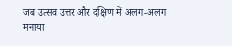जब उत्सव उत्तर और दक्षिण में अलग-अलग मनाया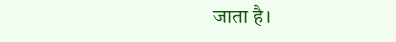जाता है।